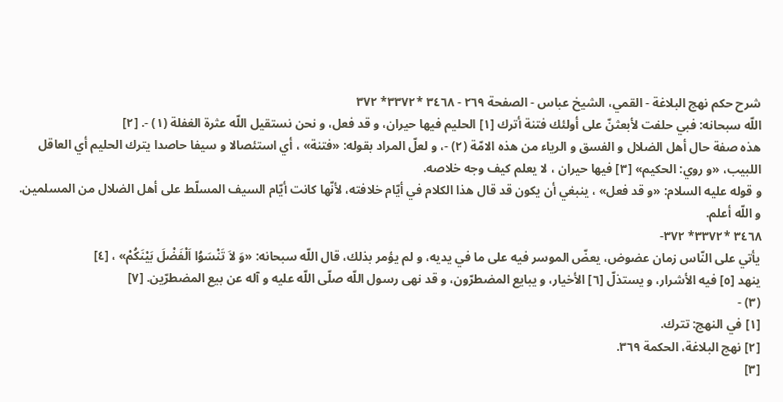شرح حكم نهج البلاغة - القمي، الشيخ عباس - الصفحة ٢٦٩ - ٣٤٦٨ *٣٣٧٢* ٣٧٢
اللّه سبحانه: فبي حلفت لأبعثنّ على أولئك فتنة أترك [١] الحليم فيها حيران، و قد فعل، و نحن نستقيل اللّه عثرة الغفلة (١) -. [٢]
هذه صفة حال أهل الضلال و الفسق و الرياء من هذه الامّة (٢) -، و لعلّ المراد بقوله: «فتنة» ، أي استئصالا و سيفا حاصدا يترك الحليم أي العاقل اللبيب، «و روي: الحكيم» [٣] فيها حيران ، لا يعلم كيف وجه خلاصه.
و قوله عليه السلام: «و قد فعل» ، ينبغي أن يكون قد قال هذا الكلام في أيّام خلافته، لأنّها كانت أيّام السيف المسلّط على أهل الضلال من المسلمين. و اللّه أعلم.
٣٤٦٨ *٣٣٧٢* ٣٧٢-
يأتي على النّاس زمان عضوض، يعضّ الموسر فيه على ما في يديه، و لم يؤمر بذلك، قال اللّه سبحانه: «وَ لاَ تَنْسَوُا اَلْفَضْلَ بَيْنَكُمْ» ، [٤]
ينهد [٥] فيه الأشرار، و يستذلّ [٦] الأخيار، و يبايع المضطرّون، و قد نهى رسول اللّه صلّى اللّه عليه و آله عن بيع المضطرّين. [٧]
(٣) -
[١] في النهج: تترك.
[٢] نهج البلاغة، الحكمة ٣٦٩.
[٣]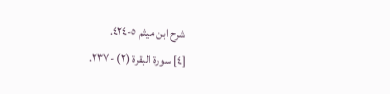شرح ابن ميثم ٥-٤٢٤.
[٤] سورة البقرة (٢) -٢٣٧.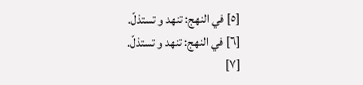[٥] في النهج: تنهد و تستذلّ.
[٦] في النهج: تنهد و تستذلّ.
[٧]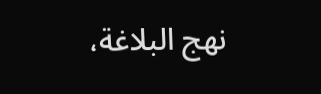نهج البلاغة،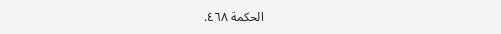الحكمة ٤٦٨.